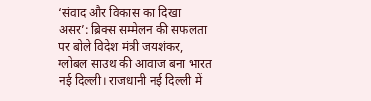‘संवाद और विकास का दिखा असर’: ब्रिक्स सम्मेलन की सफलता पर बोले विदेश मंत्री जयशंकर, ग्लोबल साउथ की आवाज बना भारत
नई दिल्ली। राजधानी नई दिल्ली में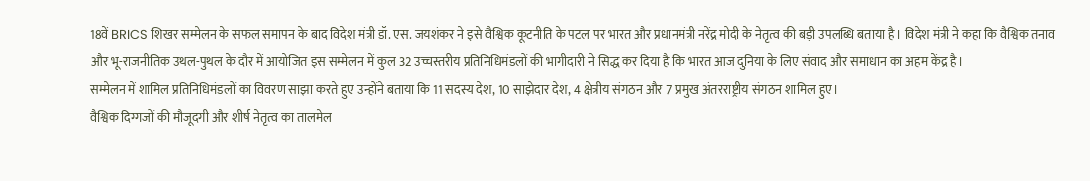18वें BRICS शिखर सम्मेलन के सफल समापन के बाद विदेश मंत्री डॉ. एस. जयशंकर ने इसे वैश्विक कूटनीति के पटल पर भारत और प्रधानमंत्री नरेंद्र मोदी के नेतृत्व की बड़ी उपलब्धि बताया है। विदेश मंत्री ने कहा कि वैश्विक तनाव और भू-राजनीतिक उथल-पुथल के दौर में आयोजित इस सम्मेलन में कुल 32 उच्चस्तरीय प्रतिनिधिमंडलों की भागीदारी ने सिद्ध कर दिया है कि भारत आज दुनिया के लिए संवाद और समाधान का अहम केंद्र है।
सम्मेलन में शामिल प्रतिनिधिमंडलों का विवरण साझा करते हुए उन्होंने बताया कि 11 सदस्य देश, 10 साझेदार देश, 4 क्षेत्रीय संगठन और 7 प्रमुख अंतरराष्ट्रीय संगठन शामिल हुए।
वैश्विक दिग्गजों की मौजूदगी और शीर्ष नेतृत्व का तालमेल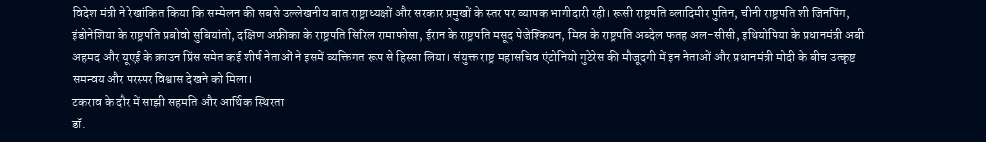विदेश मंत्री ने रेखांकित किया कि सम्मेलन की सबसे उल्लेखनीय बात राष्ट्राध्यक्षों और सरकार प्रमुखों के स्तर पर व्यापक भागीदारी रही। रूसी राष्ट्रपति व्लादिमीर पुतिन, चीनी राष्ट्रपति शी जिनपिंग, इंडोनेशिया के राष्ट्रपति प्रबोवो सुबियांतो, दक्षिण अफ्रीका के राष्ट्रपति सिरिल रामाफोसा, ईरान के राष्ट्रपति मसूद पेजेश्कियन, मिस्र के राष्ट्रपति अब्देल फतह अल-सीसी, इथियोपिया के प्रधानमंत्री अबी अहमद और यूएई के क्राउन प्रिंस समेत कई शीर्ष नेताओं ने इसमें व्यक्तिगत रूप से हिस्सा लिया। संयुक्त राष्ट्र महासचिव एंटोनियो गुटेरेस की मौजूदगी में इन नेताओं और प्रधानमंत्री मोदी के बीच उत्कृष्ट समन्वय और परस्पर विश्वास देखने को मिला।
टकराव के दौर में साझी सहमति और आर्थिक स्थिरता
डॉ.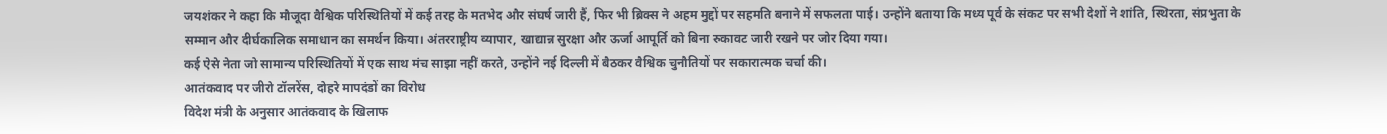जयशंकर ने कहा कि मौजूदा वैश्विक परिस्थितियों में कई तरह के मतभेद और संघर्ष जारी हैं, फिर भी ब्रिक्स ने अहम मुद्दों पर सहमति बनाने में सफलता पाई। उन्होंने बताया कि मध्य पूर्व के संकट पर सभी देशों ने शांति, स्थिरता, संप्रभुता के सम्मान और दीर्घकालिक समाधान का समर्थन किया। अंतरराष्ट्रीय व्यापार, खाद्यान्न सुरक्षा और ऊर्जा आपूर्ति को बिना रुकावट जारी रखने पर जोर दिया गया।
कई ऐसे नेता जो सामान्य परिस्थितियों में एक साथ मंच साझा नहीं करते, उन्होंने नई दिल्ली में बैठकर वैश्विक चुनौतियों पर सकारात्मक चर्चा की।
आतंकवाद पर जीरो टॉलरेंस, दोहरे मापदंडों का विरोध
विदेश मंत्री के अनुसार आतंकवाद के खिलाफ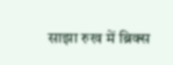साझा रुख में ब्रिक्स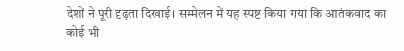देशों ने पूरी दृढ़ता दिखाई। सम्मेलन में यह स्पष्ट किया गया कि आतंकवाद का कोई भी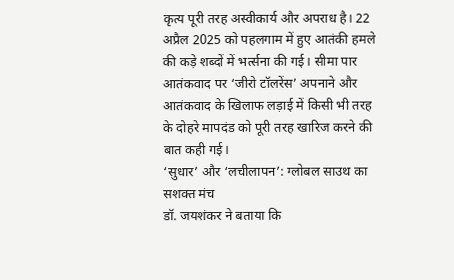कृत्य पूरी तरह अस्वीकार्य और अपराध है। 22 अप्रैल 2025 को पहलगाम में हुए आतंकी हमले की कड़े शब्दों में भर्त्सना की गई। सीमा पार आतंकवाद पर ‘जीरो टॉलरेंस’ अपनाने और आतंकवाद के खिलाफ लड़ाई में किसी भी तरह के दोहरे मापदंड को पूरी तरह खारिज करने की बात कही गई।
‘सुधार’ और ‘लचीलापन’: ग्लोबल साउथ का सशक्त मंच
डॉ. जयशंकर ने बताया कि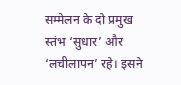सम्मेलन के दो प्रमुख स्तंभ ‘सुधार’ और ‘लचीलापन’ रहे। इसने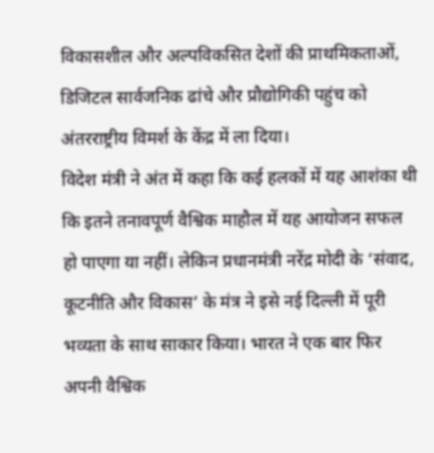विकासशील और अल्पविकसित देशों की प्राथमिकताओं, डिजिटल सार्वजनिक ढांचे और प्रौद्योगिकी पहुंच को अंतरराष्ट्रीय विमर्श के केंद्र में ला दिया।
विदेश मंत्री ने अंत में कहा कि कई हलकों में यह आशंका थी कि इतने तनावपूर्ण वैश्विक माहौल में यह आयोजन सफल हो पाएगा या नहीं। लेकिन प्रधानमंत्री नरेंद्र मोदी के ‘संवाद, कूटनीति और विकास’ के मंत्र ने इसे नई दिल्ली में पूरी भव्यता के साथ साकार किया। भारत ने एक बार फिर अपनी वैश्विक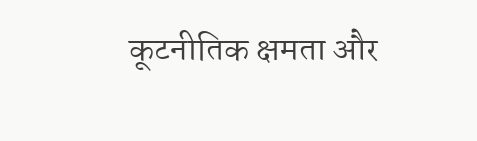कूटनीतिक क्षमता और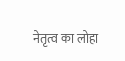नेतृत्व का लोहा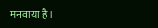मनवाया है।